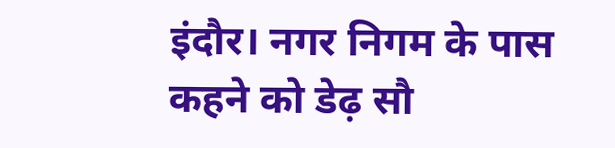इंदौर। नगर निगम के पास कहने को डेढ़ सौ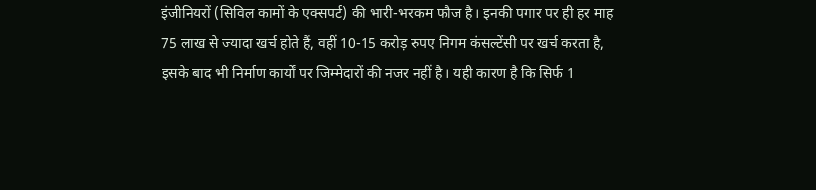इंजीनियरों (सिविल कामों के एक्सपर्ट) की भारी-भरकम फौज है। इनकी पगार पर ही हर माह 75 लाख से ज्यादा खर्च होते हैं, वहीं 10-15 करोड़ रुपए निगम कंसल्टेंसी पर खर्च करता है, इसके बाद भी निर्माण कार्यों पर जिम्मेदारों की नजर नहीं है। यही कारण है कि सिर्फ 1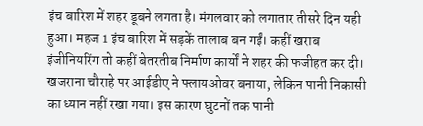इंच बारिश में शहर डूबने लगता है। मंगलवार को लगातार तीसरे दिन यही हुआ। महज 1 इंच बारिश में सड़कें तालाब बन गईं। कहीं खराब इंजीनियरिंग तो कहीं बेतरतीब निर्माण कार्यों ने शहर की फजीहत कर दी।
खजराना चौराहे पर आईडीए ने फ्लायओवर बनाया, लेकिन पानी निकासी का ध्यान नहीं रखा गया। इस कारण घुटनों तक पानी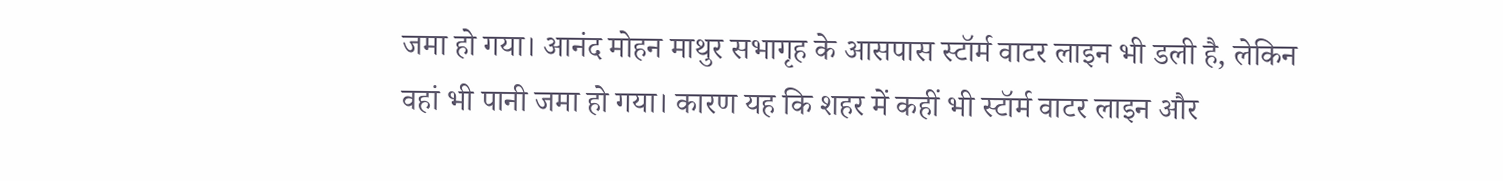जमा हो गया। आनंद मोहन माथुर सभागृह के आसपास स्टॉर्म वाटर लाइन भी डली है, लेकिन वहां भी पानी जमा हो गया। कारण यह कि शहर में कहीं भी स्टॉर्म वाटर लाइन और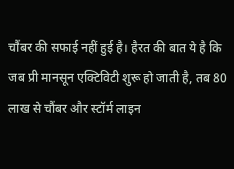चौंबर की सफाई नहीं हुई है। हैरत की बात ये है कि जब प्री मानसून एक्टिविटी शुरू हो जाती है, तब 80 लाख से चौंबर और स्टॉर्म लाइन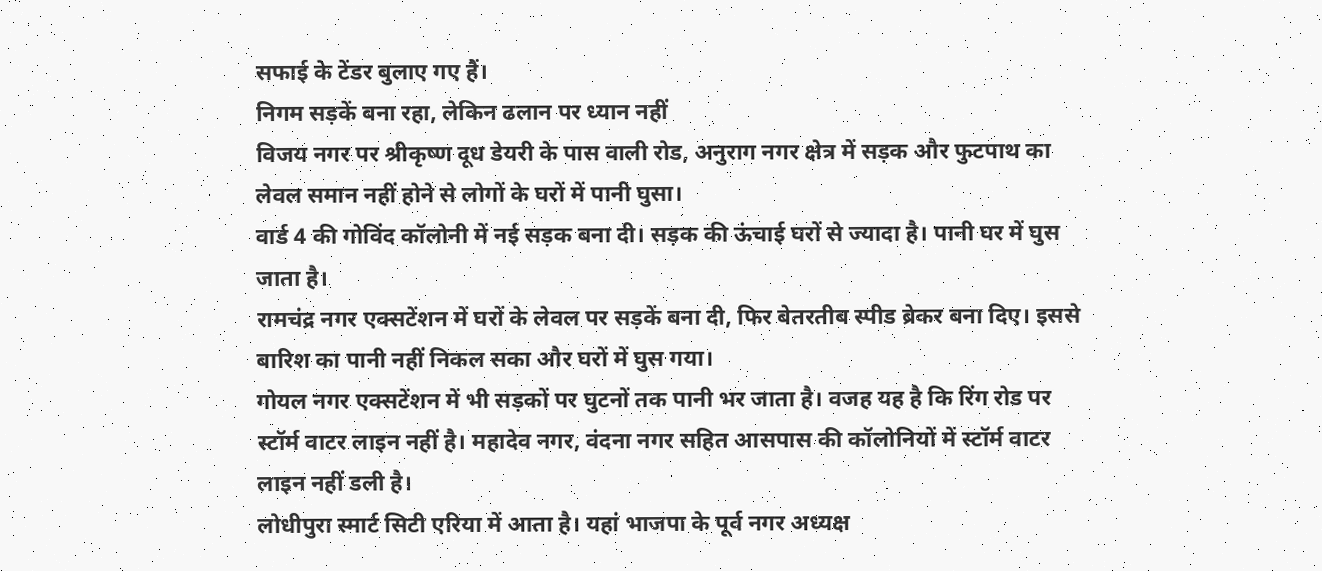सफाई के टेंडर बुलाए गए हैं।
निगम सड़कें बना रहा, लेकिन ढलान पर ध्यान नहीं
विजय नगर पर श्रीकृष्ण दूध डेयरी के पास वाली रोड, अनुराग नगर क्षेत्र में सड़क और फुटपाथ का लेवल समान नहीं होने से लोगों के घरों में पानी घुसा।
वार्ड 4 की गोविंद कॉलोनी में नई सड़क बना दी। सड़क की ऊंचाई घरों से ज्यादा है। पानी घर में घुस जाता है।
रामचंद्र नगर एक्सटेंशन में घरों के लेवल पर सड़कें बना दी, फिर बेतरतीब स्पीड ब्रेकर बना दिए। इससे बारिश का पानी नहीं निकल सका और घरों में घुस गया।
गोयल नगर एक्सटेंशन में भी सड़कों पर घुटनों तक पानी भर जाता है। वजह यह है कि रिंग रोड पर स्टॉर्म वाटर लाइन नहीं है। महादेव नगर, वंदना नगर सहित आसपास की कॉलोनियों में स्टॉर्म वाटर लाइन नहीं डली है।
लोधीपुरा स्मार्ट सिटी एरिया में आता है। यहां भाजपा के पूर्व नगर अध्यक्ष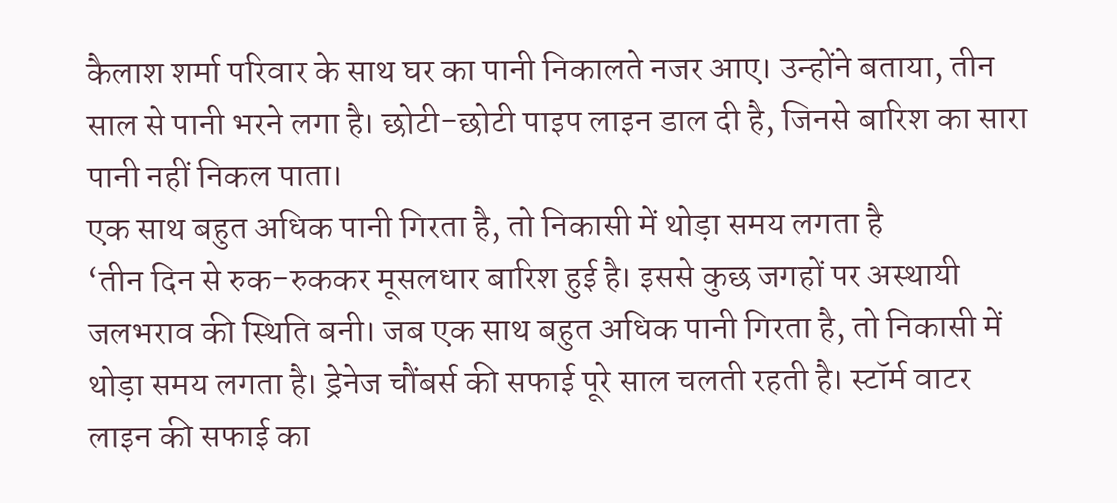कैलाश शर्मा परिवार के साथ घर का पानी निकालते नजर आए। उन्होंने बताया, तीन साल से पानी भरने लगा है। छोटी-छोटी पाइप लाइन डाल दी है, जिनसे बारिश का सारा पानी नहीं निकल पाता।
एक साथ बहुत अधिक पानी गिरता है, तो निकासी में थोड़ा समय लगता है
‘तीन दिन से रुक-रुककर मूसलधार बारिश हुई है। इससे कुछ जगहों पर अस्थायी जलभराव की स्थिति बनी। जब एक साथ बहुत अधिक पानी गिरता है, तो निकासी में थोड़ा समय लगता है। ड्रेनेज चौंबर्स की सफाई पूरे साल चलती रहती है। स्टॉर्म वाटर लाइन की सफाई का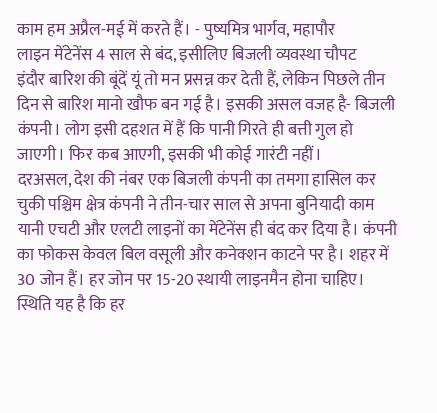काम हम अप्रैल-मई में करते हैं। - पुष्यमित्र भार्गव, महापौर
लाइन मेंटेनेंस 4 साल से बंद, इसीलिए बिजली व्यवस्था चौपट
इंदौर बारिश की बूंदें यूं तो मन प्रसन्न कर देती हैं, लेकिन पिछले तीन दिन से बारिश मानो खौफ बन गई है। इसकी असल वजह है- बिजली कंपनी। लोग इसी दहशत में हैं कि पानी गिरते ही बत्ती गुल हो जाएगी। फिर कब आएगी, इसकी भी कोई गारंटी नहीं।
दरअसल, देश की नंबर एक बिजली कंपनी का तमगा हासिल कर चुकी पश्चिम क्षेत्र कंपनी ने तीन-चार साल से अपना बुनियादी काम यानी एचटी और एलटी लाइनों का मेंटेनेंस ही बंद कर दिया है। कंपनी का फोकस केवल बिल वसूली और कनेक्शन काटने पर है। शहर में 30 जोन हैं। हर जोन पर 15-20 स्थायी लाइनमैन होना चाहिए। स्थिति यह है कि हर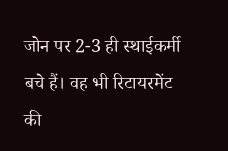जोन पर 2-3 ही स्थाईकर्मी बचे हैं। वह भी रिटायरमेंट की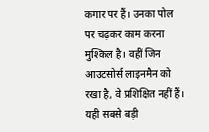कगार पर हैं। उनका पोल पर चढ़कर काम करना मुश्किल है। वहीं जिन आउटसोर्स लाइनमैन को रखा है, वे प्रशिक्षित नहीं हैं। यही सबसे बड़ी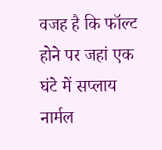वजह है कि फॉल्ट होने पर जहां एक घंटे में सप्लाय नार्मल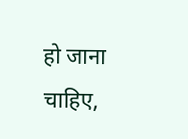हो जाना चाहिए,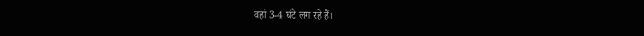वहां 3-4 घंटे लग रहे हैं।